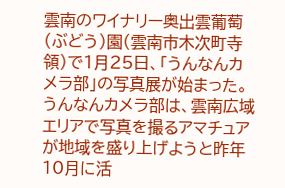雲南のワイナリー奥出雲葡萄(ぶどう)園(雲南市木次町寺領)で1月25日、「うんなんカメラ部」の写真展が始まった。
うんなんカメラ部は、雲南広域エリアで写真を撮るアマチュアが地域を盛り上げようと昨年10月に活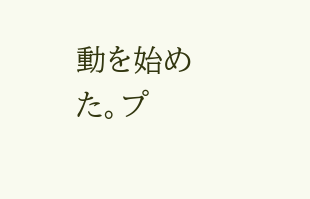動を始めた。プ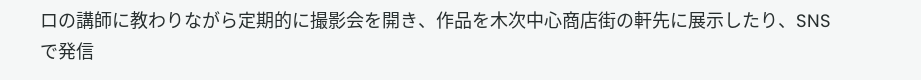ロの講師に教わりながら定期的に撮影会を開き、作品を木次中心商店街の軒先に展示したり、SNSで発信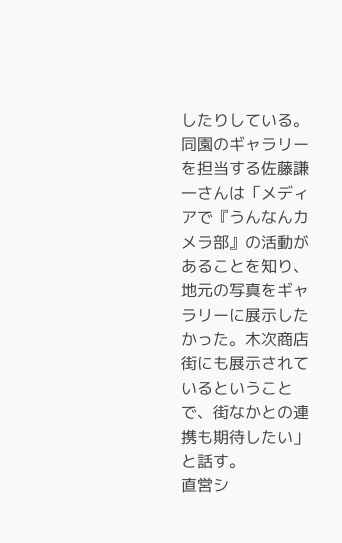したりしている。
同園のギャラリーを担当する佐藤謙一さんは「メディアで『うんなんカメラ部』の活動があることを知り、地元の写真をギャラリーに展示したかった。木次商店街にも展示されているということで、街なかとの連携も期待したい」と話す。
直営シ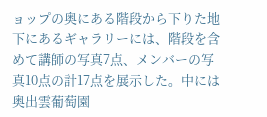ョップの奥にある階段から下りた地下にあるギャラリーには、階段を含めて講師の写真7点、メンバーの写真10点の計17点を展示した。中には奥出雲葡萄園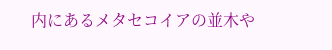内にあるメタセコイアの並木や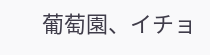葡萄園、イチョ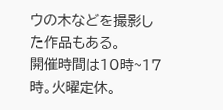ウの木などを撮影した作品もある。
開催時間は10時~17時。火曜定休。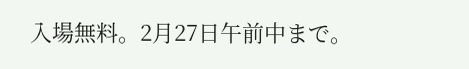入場無料。2月27日午前中まで。